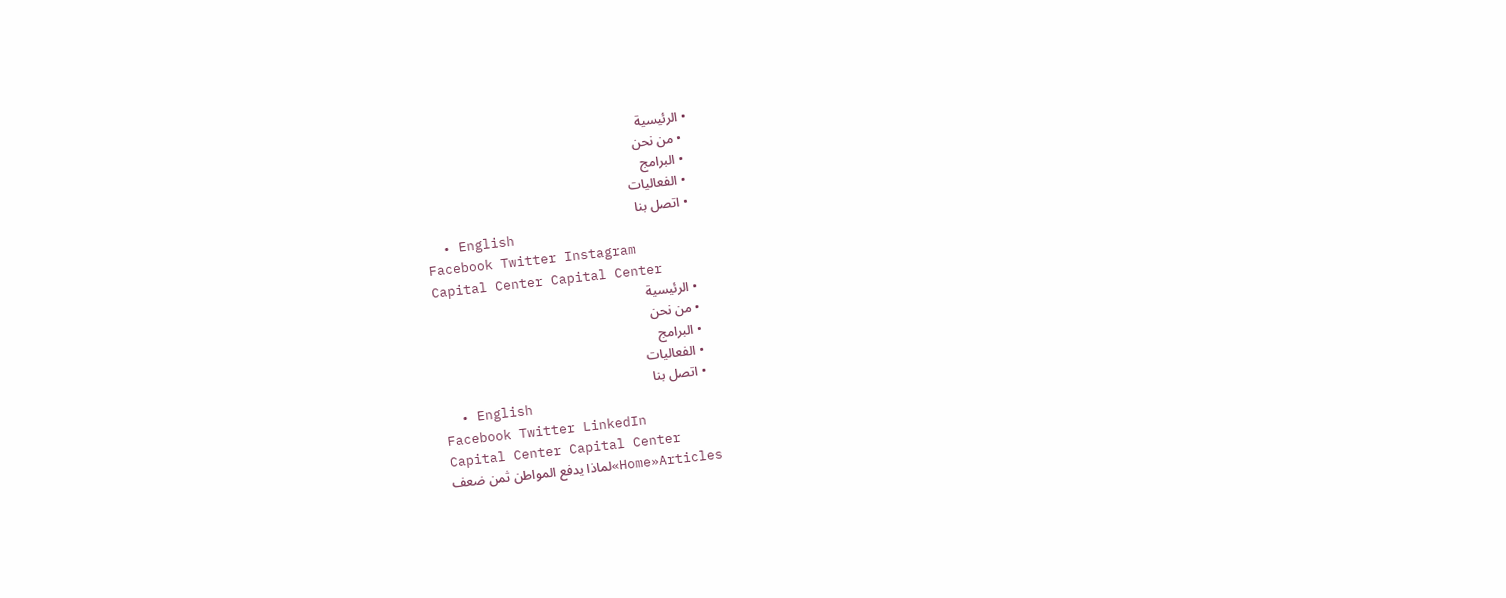• الرئيسية
  • من نحن
  • البرامج
  • الفعاليات
  • اتصل بنا
  • English
Facebook Twitter Instagram
Capital Center Capital Center
  • الرئيسية
  • من نحن
  • البرامج
  • الفعاليات
  • اتصل بنا
  • English
Facebook Twitter LinkedIn
Capital Center Capital Center
Home»Articles»لماذا يدفع المواطن ثمن ضعف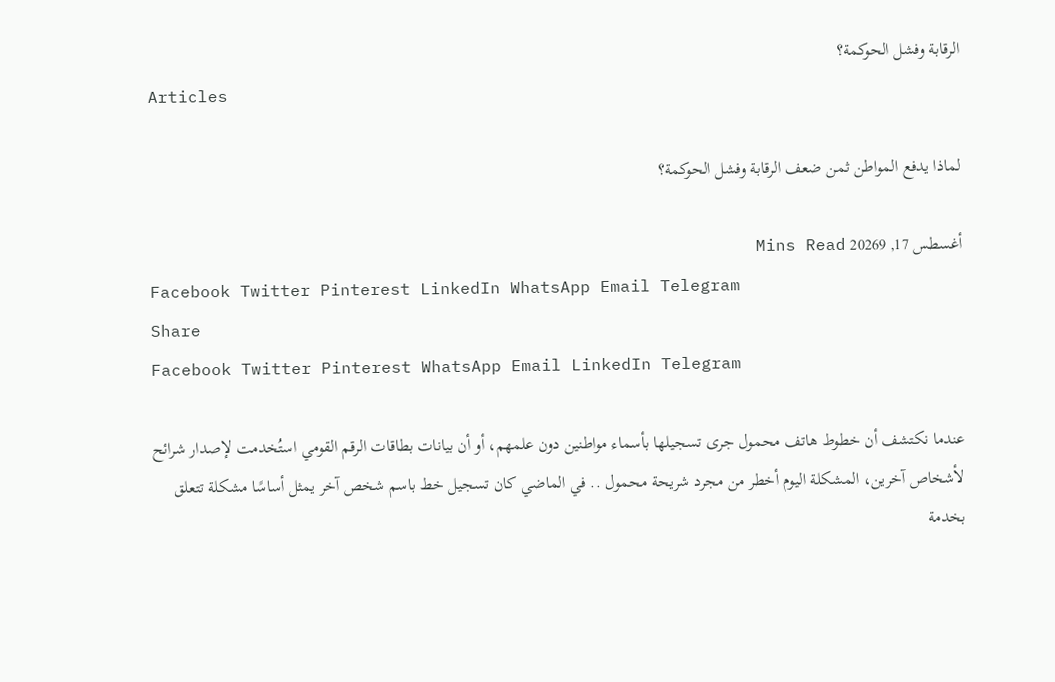الرقابة وفشل الحوكمة؟
Articles

لماذا يدفع المواطن ثمن ضعف الرقابة وفشل الحوكمة؟

أغسطس 17, 20269 Mins Read
Facebook Twitter Pinterest LinkedIn WhatsApp Email Telegram
Share
Facebook Twitter Pinterest WhatsApp Email LinkedIn Telegram

عندما نكتشف أن خطوط هاتف محمول جرى تسجيلها بأسماء مواطنين دون علمهم، أو أن بيانات بطاقات الرقم القومي استُخدمت لإصدار شرائح لأشخاص آخرين، المشكلة اليوم أخطر من مجرد شريحة محمول .. في الماضي كان تسجيل خط باسم شخص آخر يمثل أساسًا مشكلة تتعلق بخدمة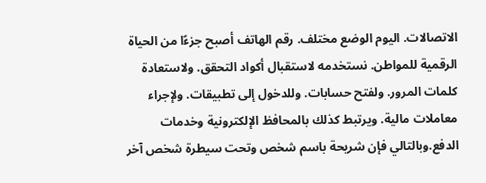الاتصالات. اليوم الوضع مختلف. رقم الهاتف أصبح جزءًا من الحياة الرقمية للمواطن. نستخدمه لاستقبال أكواد التحقق. ولاستعادة كلمات المرور. ولفتح حسابات. وللدخول إلى تطبيقات. ولإجراء معاملات مالية. ويرتبط كذلك بالمحافظ الإلكترونية وخدمات الدفع.وبالتالي فإن شريحة باسم شخص وتحت سيطرة شخص آخر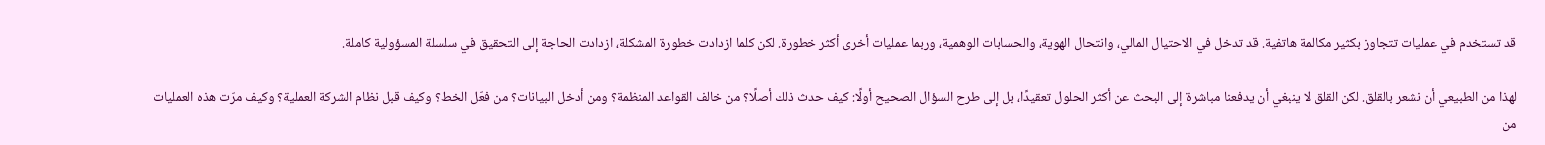قد تستخدم في عمليات تتجاوز بكثير مكالمة هاتفية. قد تدخل في الاحتيال المالي، وانتحال الهوية، والحسابات الوهمية، وربما عمليات أخرى أكثر خطورة. لكن كلما ازدادت خطورة المشكلة، ازدادت الحاجة إلى التحقيق في سلسلة المسؤولية كاملة.

لهذا من الطبيعي أن نشعر بالقلق. لكن القلق لا ينبغي أن يدفعنا مباشرة إلى البحث عن أكثر الحلول تعقيدًا، بل إلى طرح السؤال الصحيح أولًا: كيف حدث ذلك أصلًا؟ من خالف القواعد المنظمة؟ ومن أدخل البيانات؟ من فعّل الخط؟ وكيف قبل نظام الشركة العملية؟ وكيف مرّت هذه العمليات من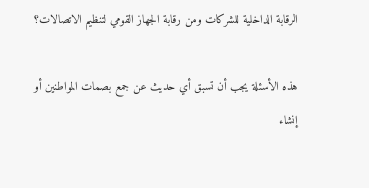الرقابة الداخلية للشركات ومن رقابة الجهاز القومي لتنظيم الاتصالات؟

هذه الأسئلة يجب أن تسبق أي حديث عن جمع بصمات المواطنين أو إنشاء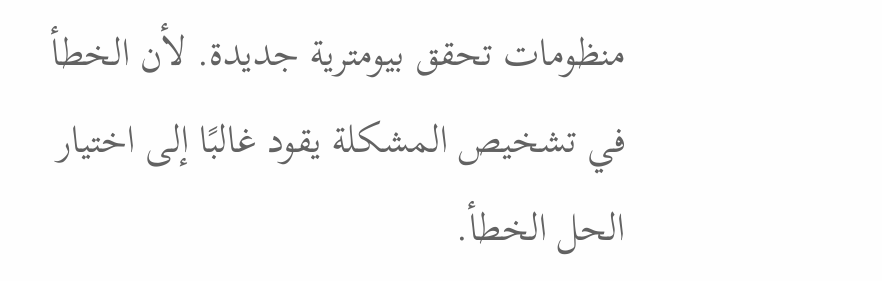منظومات تحقق بيومترية جديدة. لأن الخطأ في تشخيص المشكلة يقود غالبًا إلى اختيار الحل الخطأ.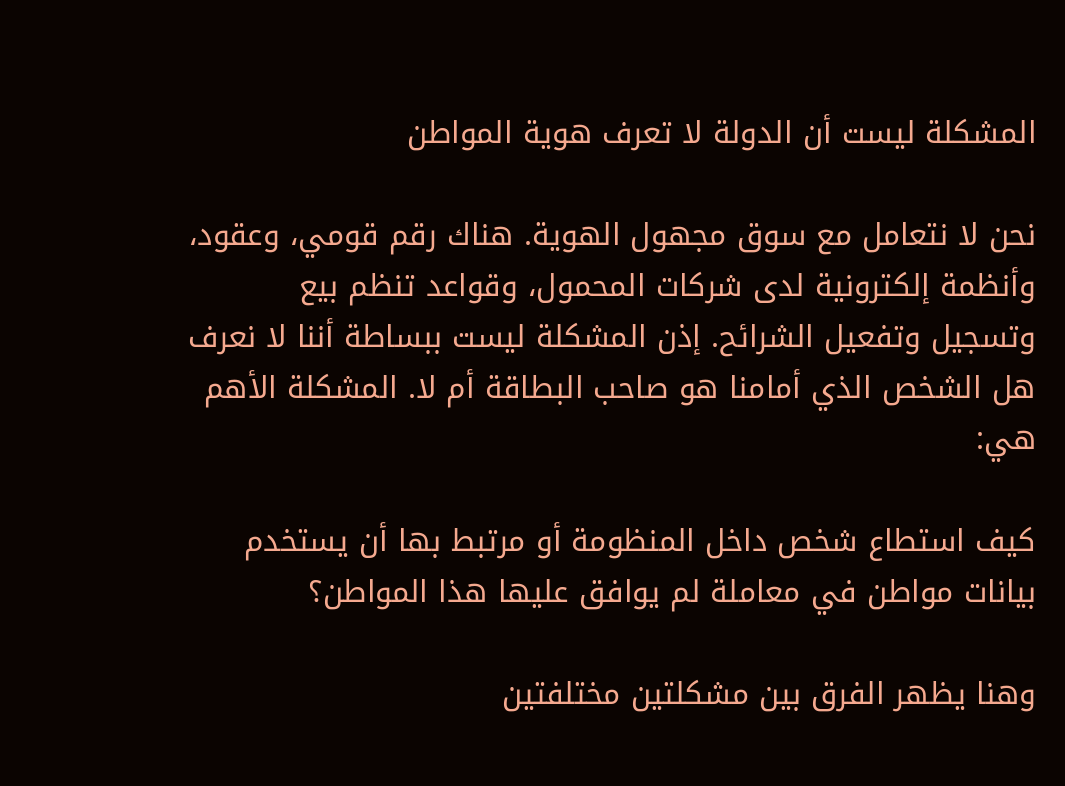المشكلة ليست أن الدولة لا تعرف هوية المواطن

نحن لا نتعامل مع سوق مجهول الهوية. هناك رقم قومي، وعقود، وأنظمة إلكترونية لدى شركات المحمول، وقواعد تنظم بيع وتسجيل وتفعيل الشرائح. إذن المشكلة ليست ببساطة أننا لا نعرف هل الشخص الذي أمامنا هو صاحب البطاقة أم لا. المشكلة الأهم هي:

كيف استطاع شخص داخل المنظومة أو مرتبط بها أن يستخدم بيانات مواطن في معاملة لم يوافق عليها هذا المواطن؟

وهنا يظهر الفرق بين مشكلتين مختلفتين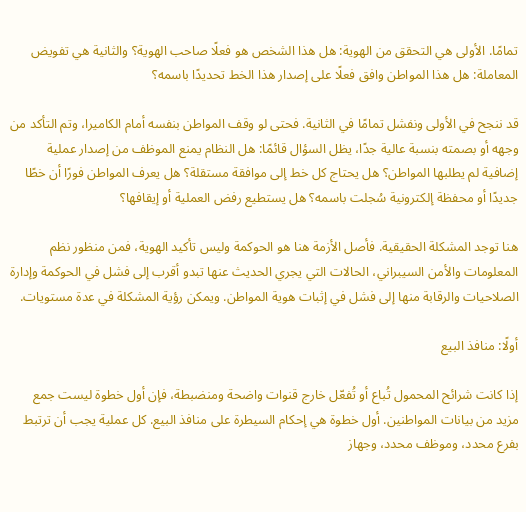تمامًا. الأولى هي التحقق من الهوية: هل هذا الشخص هو فعلًا صاحب الهوية؟ والثانية هي تفويض المعاملة: هل هذا المواطن وافق فعلًا على إصدار هذا الخط تحديدًا باسمه؟

قد ننجح في الأولى ونفشل تمامًا في الثانية. فحتى لو وقف المواطن بنفسه أمام الكاميرا، وتم التأكد من وجهه أو بصمته بنسبة عالية جدًا، يظل السؤال قائمًا: هل النظام يمنع الموظف من إصدار عملية إضافية لم يطلبها المواطن؟ هل يحتاج كل خط إلى موافقة مستقلة؟ هل يعرف المواطن فورًا أن خطًا جديدًا أو محفظة إلكترونية سُجلت باسمه؟ هل يستطيع رفض العملية أو إيقافها؟

هنا توجد المشكلة الحقيقية. فأصل الأزمة هنا هو الحوكمة وليس تأكيد الهوية، فمن منظور نظم المعلومات والأمن السيبراني، الحالات التي يجري الحديث عنها تبدو أقرب إلى فشل في الحوكمة وإدارة الصلاحيات والرقابة منها إلى فشل في إثبات هوية المواطن. ويمكن رؤية المشكلة في عدة مستويات.

أولًا: منافذ البيع

إذا كانت شرائح المحمول تُباع أو تُفعّل خارج قنوات واضحة ومنضبطة، فإن أول خطوة ليست جمع مزيد من بيانات المواطنين. أول خطوة هي إحكام السيطرة على منافذ البيع. كل عملية يجب أن ترتبط بفرع محدد، وموظف محدد، وجهاز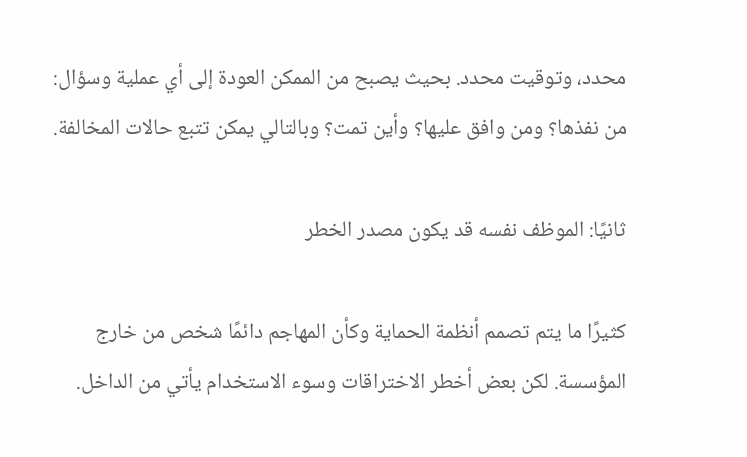محدد، وتوقيت محدد. بحيث يصبح من الممكن العودة إلى أي عملية وسؤال: من نفذها؟ ومن وافق عليها؟ وأين تمت؟ وبالتالي يمكن تتبع حالات المخالفة.

ثانيًا: الموظف نفسه قد يكون مصدر الخطر

كثيرًا ما يتم تصمم أنظمة الحماية وكأن المهاجم دائمًا شخص من خارج المؤسسة. لكن بعض أخطر الاختراقات وسوء الاستخدام يأتي من الداخل.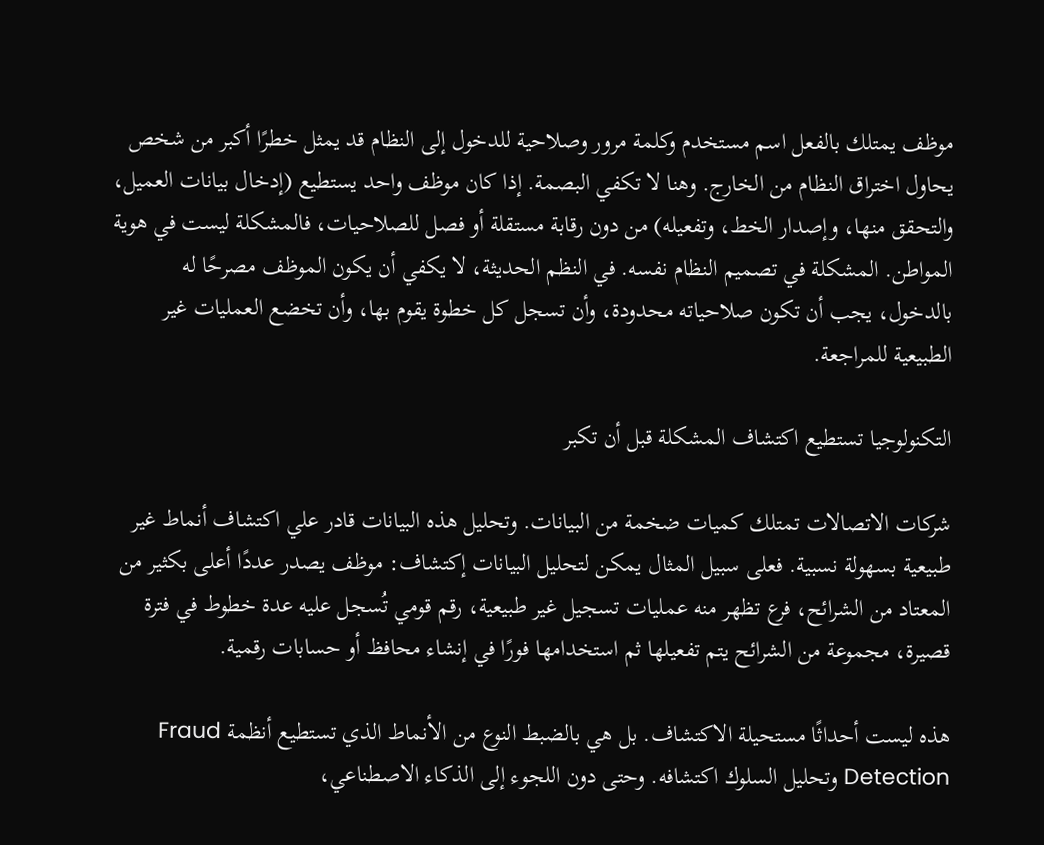موظف يمتلك بالفعل اسم مستخدم وكلمة مرور وصلاحية للدخول إلى النظام قد يمثل خطرًا أكبر من شخص يحاول اختراق النظام من الخارج. وهنا لا تكفي البصمة. إذا كان موظف واحد يستطيع (إدخال بيانات العميل، والتحقق منها، وإصدار الخط، وتفعيله) من دون رقابة مستقلة أو فصل للصلاحيات، فالمشكلة ليست في هوية المواطن. المشكلة في تصميم النظام نفسه. في النظم الحديثة، لا يكفي أن يكون الموظف مصرحًا له بالدخول، يجب أن تكون صلاحياته محدودة، وأن تسجل كل خطوة يقوم بها، وأن تخضع العمليات غير الطبيعية للمراجعة.

التكنولوجيا تستطيع اكتشاف المشكلة قبل أن تكبر

شركات الاتصالات تمتلك كميات ضخمة من البيانات. وتحليل هذه البيانات قادر علي اكتشاف أنماط غير طبيعية بسهولة نسبية. فعلى سبيل المثال يمكن لتحليل البيانات إكتشاف: موظف يصدر عددًا أعلى بكثير من المعتاد من الشرائح، فرع تظهر منه عمليات تسجيل غير طبيعية، رقم قومي تُسجل عليه عدة خطوط في فترة قصيرة، مجموعة من الشرائح يتم تفعيلها ثم استخدامها فورًا في إنشاء محافظ أو حسابات رقمية.

هذه ليست أحداثًا مستحيلة الاكتشاف. بل هي بالضبط النوع من الأنماط الذي تستطيع أنظمة Fraud Detection وتحليل السلوك اكتشافه. وحتى دون اللجوء إلى الذكاء الاصطناعي،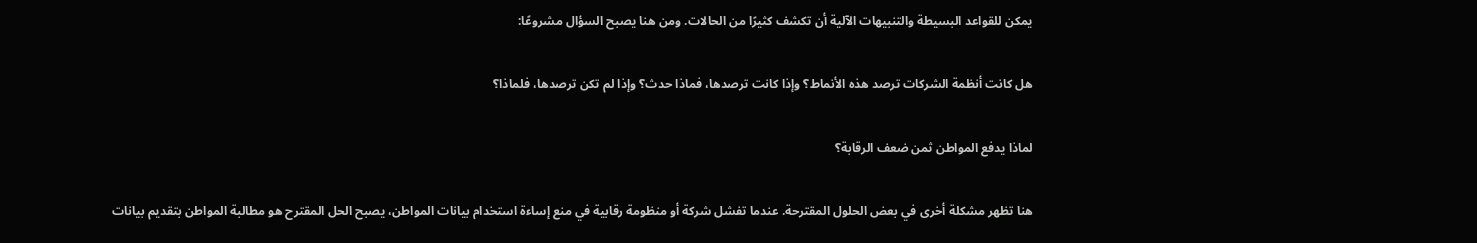يمكن للقواعد البسيطة والتنبيهات الآلية أن تكشف كثيرًا من الحالات. ومن هنا يصبح السؤال مشروعًا:

هل كانت أنظمة الشركات ترصد هذه الأنماط؟ وإذا كانت ترصدها، فماذا حدث؟ وإذا لم تكن ترصدها، فلماذا؟

لماذا يدفع المواطن ثمن ضعف الرقابة؟

هنا تظهر مشكلة أخرى في بعض الحلول المقترحة. عندما تفشل شركة أو منظومة رقابية في منع إساءة استخدام بيانات المواطن، يصبح الحل المقترح هو مطالبة المواطن بتقديم بيانات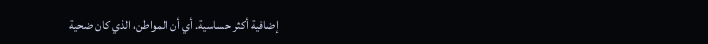إضافية أكثر حساسية. أي أن المواطن، الذي كان ضحية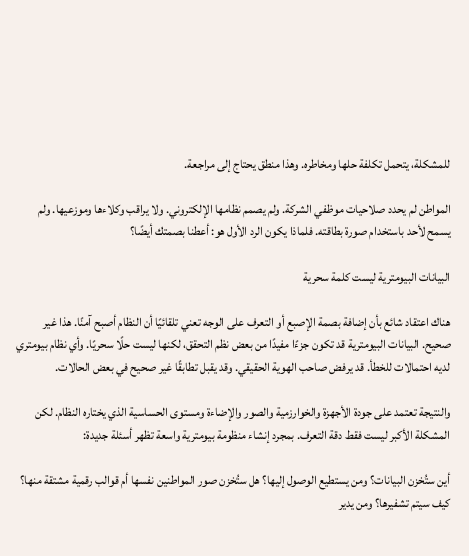للمشكلة، يتحمل تكلفة حلها ومخاطره. وهذا منطق يحتاج إلى مراجعة.

المواطن لم يحدد صلاحيات موظفي الشركة. ولم يصمم نظامها الإلكتروني. ولا يراقب وكلاءها وموزعيها. ولم يسمح لأحد باستخدام صورة بطاقته. فلماذا يكون الرد الأول هو: أعطنا بصمتك أيضًا؟

البيانات البيومترية ليست كلمة سحرية

هناك اعتقاد شائع بأن إضافة بصمة الإصبع أو التعرف على الوجه تعني تلقائيًا أن النظام أصبح آمنًا. هذا غير صحيح. البيانات البيومترية قد تكون جزءًا مفيدًا من بعض نظم التحقق، لكنها ليست حلًا سحريًا. وأي نظام بيومتري لديه احتمالات للخطأ. قد يرفض صاحب الهوية الحقيقي. وقد يقبل تطابقًا غير صحيح في بعض الحالات.

والنتيجة تعتمد على جودة الأجهزة والخوارزمية والصور والإضاءة ومستوى الحساسية الذي يختاره النظام. لكن المشكلة الأكبر ليست فقط دقة التعرف. بمجرد إنشاء منظومة بيومترية واسعة تظهر أسئلة جديدة:

أين ستُخزن البيانات؟ ومن يستطيع الوصول إليها؟ هل ستُخزن صور المواطنين نفسها أم قوالب رقمية مشتقة منها؟ كيف سيتم تشفيرها؟ ومن يدير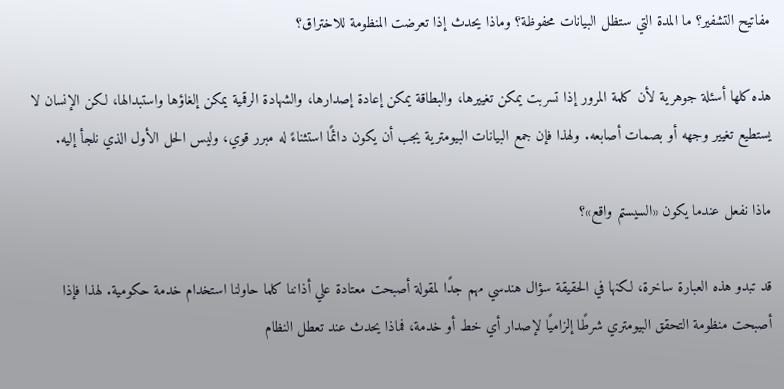مفاتيح التشفير؟ ما المدة التي ستظل البيانات محفوظة؟ وماذا يحدث إذا تعرضت المنظومة للاختراق؟

هذه كلها أسئلة جوهرية لأن كلمة المرور إذا تسربت يمكن تغييرها، والبطاقة يمكن إعادة إصدارها، والشهادة الرقمية يمكن إلغاؤها واستبدالها، لكن الإنسان لا يستطيع تغيير وجهه أو بصمات أصابعه. ولهذا فإن جمع البيانات البيومترية يجب أن يكون دائمًا استثناءً له مبرر قوي، وليس الحل الأول الذي نلجأ إليه.

ماذا نفعل عندما يكون «السيستم واقع»؟

قد تبدو هذه العبارة ساخرة، لكنها في الحقيقة سؤال هندسي مهم جدًا لمقولة أصبحت معتادة علي أذاننا كلما حاولنا استخدام خدمة حكومية. لهذا فإذا أصبحت منظومة التحقق البيومتري شرطًا إلزاميًا لإصدار أي خط أو خدمة، فماذا يحدث عند تعطل النظام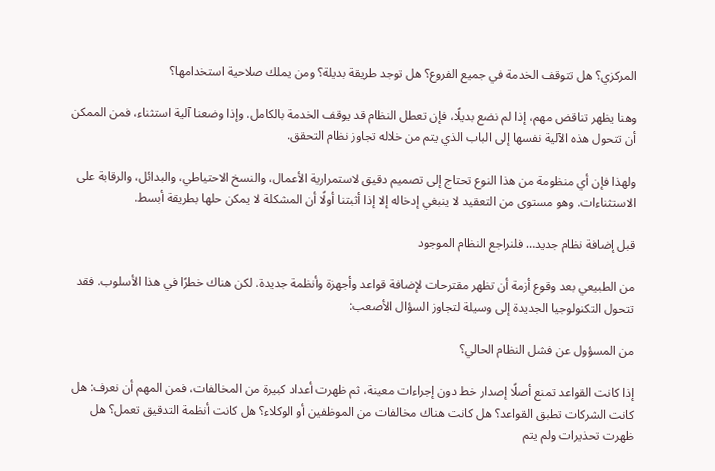المركزي؟ هل تتوقف الخدمة في جميع الفروع؟ هل توجد طريقة بديلة؟ ومن يملك صلاحية استخدامها؟

وهنا يظهر تناقض مهم، إذا لم نضع بديلًا، فإن تعطل النظام قد يوقف الخدمة بالكامل. وإذا وضعنا آلية استثناء، فمن الممكن أن تتحول هذه الآلية نفسها إلى الباب الذي يتم من خلاله تجاوز نظام التحقق.

ولهذا فإن أي منظومة من هذا النوع تحتاج إلى تصميم دقيق لاستمرارية الأعمال، والنسخ الاحتياطي، والبدائل، والرقابة على الاستثناءات. وهو مستوى من التعقيد لا ينبغي إدخاله إلا إذا أثبتنا أولًا أن المشكلة لا يمكن حلها بطريقة أبسط.

قبل إضافة نظام جديد… فلنراجع النظام الموجود

من الطبيعي بعد وقوع أزمة أن تظهر مقترحات لإضافة قواعد وأجهزة وأنظمة جديدة. لكن هناك خطرًا في هذا الأسلوب. فقد تتحول التكنولوجيا الجديدة إلى وسيلة لتجاوز السؤال الأصعب:

من المسؤول عن فشل النظام الحالي؟

إذا كانت القواعد تمنع أصلًا إصدار خط دون إجراءات معينة، ثم ظهرت أعداد كبيرة من المخالفات، فمن المهم أن نعرف: هل كانت الشركات تطبق القواعد؟ هل كانت هناك مخالفات من الموظفين أو الوكلاء؟ هل كانت أنظمة التدقيق تعمل؟ هل ظهرت تحذيرات ولم يتم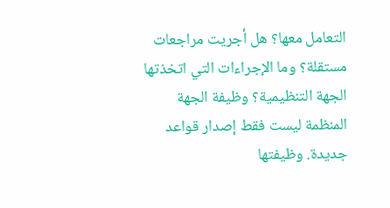التعامل معها؟ هل أجريت مراجعات مستقلة؟ وما الإجراءات التي اتخذتها الجهة التنظيمية؟ وظيفة الجهة المنظمة ليست فقط إصدار قواعد جديدة. وظيفتها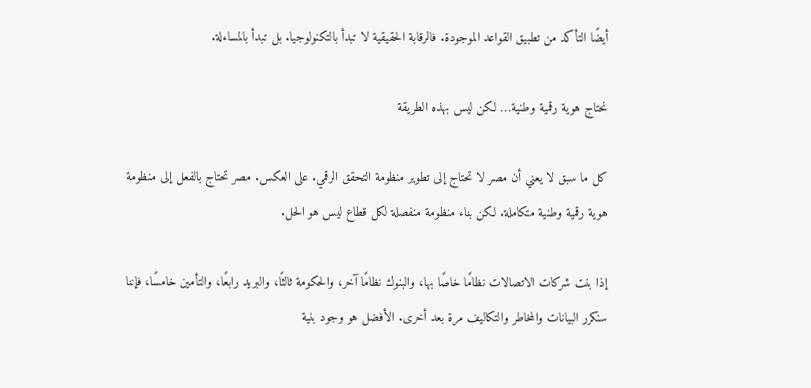أيضًا التأكد من تطبيق القواعد الموجودة. فالرقابة الحقيقية لا تبدأ بالتكنولوجيا. بل تبدأ بالمساءلة.

نحتاج هوية رقمية وطنية… لكن ليس بهذه الطريقة

كل ما سبق لا يعني أن مصر لا تحتاج إلى تطوير منظومة التحقق الرقمي. على العكس. مصر تحتاج بالفعل إلى منظومة هوية رقمية وطنية متكاملة. لكن بناء منظومة منفصلة لكل قطاع ليس هو الحل.

إذا بنت شركات الاتصالات نظامًا خاصًا بها، والبنوك نظامًا آخر، والحكومة ثالثًا، والبريد رابعًا، والتأمين خامسًا، فإننا سنكرر البيانات والمخاطر والتكاليف مرة بعد أخرى. الأفضل هو وجود بنية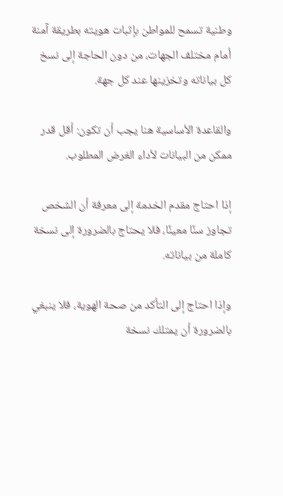وطنية تسمح للمواطن بإثبات هويته بطريقة آمنة أمام مختلف الجهات، من دون الحاجة إلى نسخ كل بياناته وتخزينها عند كل جهة.

والقاعدة الأساسية هنا يجب أن تكون: أقل قدر ممكن من البيانات لأداء الغرض المطلوب.

إذا احتاج مقدم الخدمة إلى معرفة أن الشخص تجاوز سنًا معينًا، فلا يحتاج بالضرورة إلى نسخة كاملة من بياناته.

وإذا احتاج إلى التأكد من صحة الهوية، فلا ينبغي بالضرورة أن يمتلك نسخة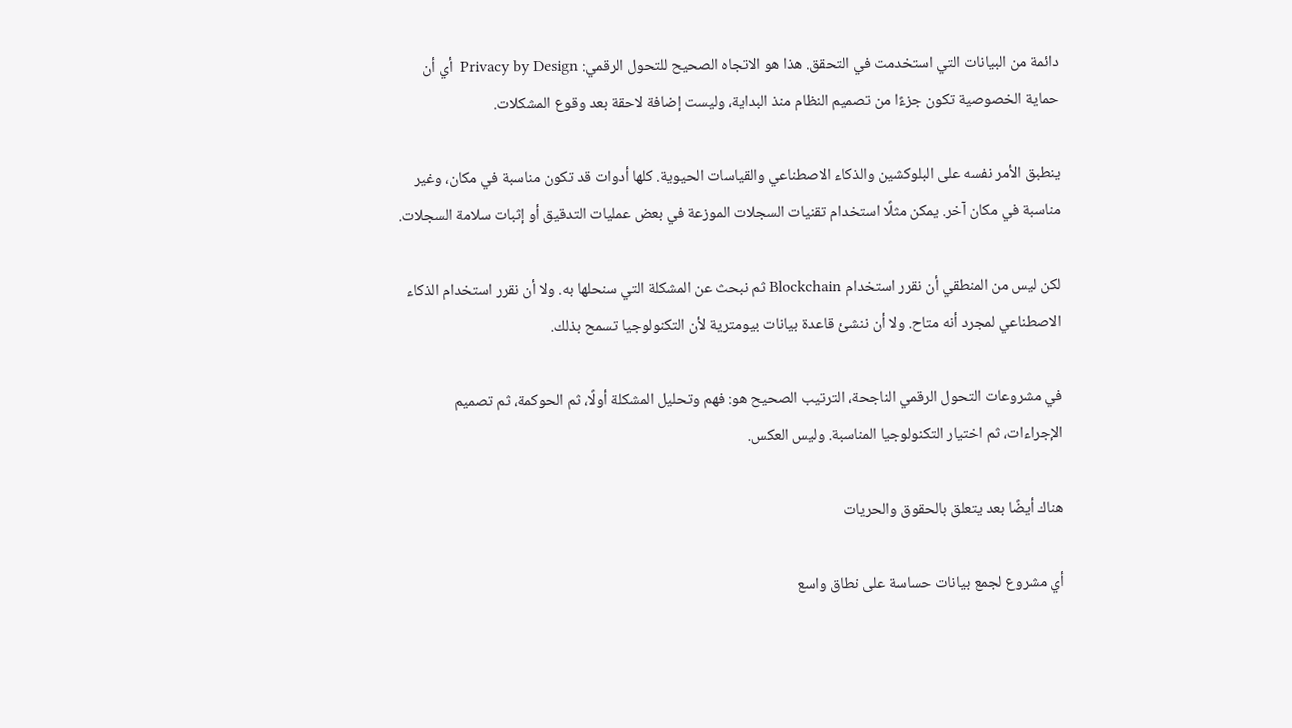دائمة من البيانات التي استخدمت في التحقق. هذا هو الاتجاه الصحيح للتحول الرقمي: Privacy by Design  أي أن حماية الخصوصية تكون جزءًا من تصميم النظام منذ البداية، وليست إضافة لاحقة بعد وقوع المشكلات.

ينطبق الأمر نفسه على البلوكشين والذكاء الاصطناعي والقياسات الحيوية. كلها أدوات قد تكون مناسبة في مكان، وغير مناسبة في مكان آخر. يمكن مثلًا استخدام تقنيات السجلات الموزعة في بعض عمليات التدقيق أو إثبات سلامة السجلات.

لكن ليس من المنطقي أن نقرر استخدام Blockchain ثم نبحث عن المشكلة التي سنحلها به. ولا أن نقرر استخدام الذكاء الاصطناعي لمجرد أنه متاح. ولا أن ننشئ قاعدة بيانات بيومترية لأن التكنولوجيا تسمح بذلك.

في مشروعات التحول الرقمي الناجحة، الترتيب الصحيح هو: فهم وتحليل المشكلة أولًا، ثم الحوكمة، ثم تصميم الإجراءات، ثم اختيار التكنولوجيا المناسبة. وليس العكس.

هناك أيضًا بعد يتعلق بالحقوق والحريات

أي مشروع لجمع بيانات حساسة على نطاق واسع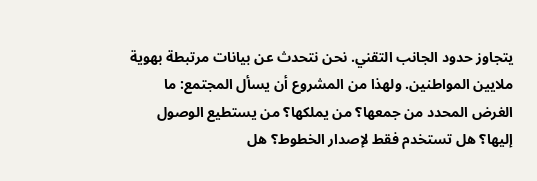يتجاوز حدود الجانب التقني. نحن نتحدث عن بيانات مرتبطة بهوية ملايين المواطنين. ولهذا من المشروع أن يسأل المجتمع: ما الغرض المحدد من جمعها؟ من يملكها؟ من يستطيع الوصول إليها؟ هل تستخدم فقط لإصدار الخطوط؟ هل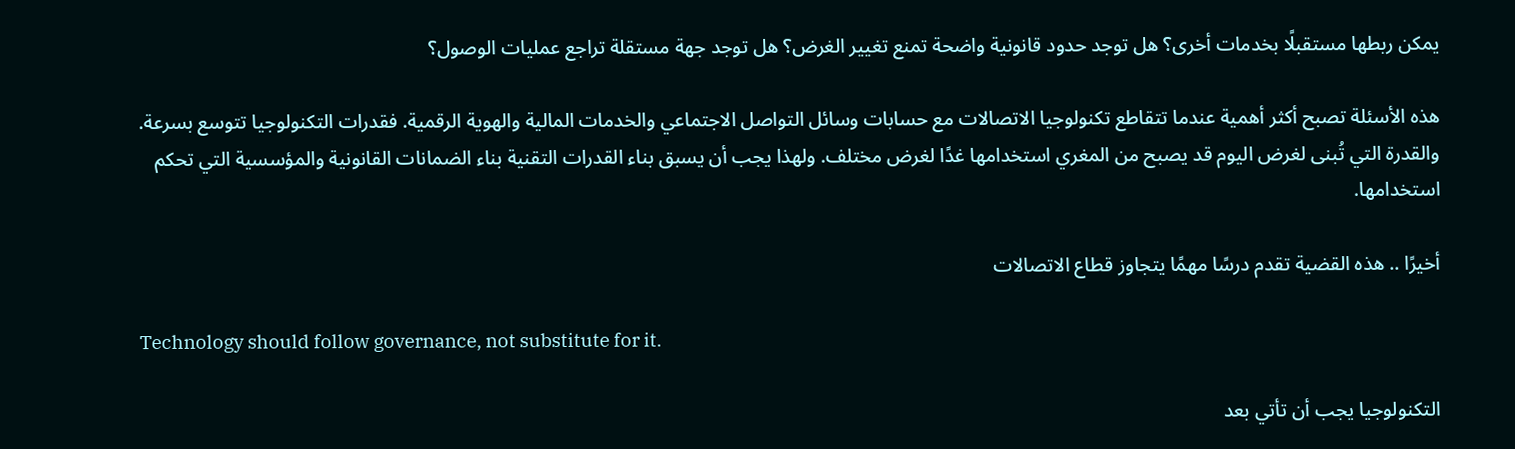يمكن ربطها مستقبلًا بخدمات أخرى؟ هل توجد حدود قانونية واضحة تمنع تغيير الغرض؟ هل توجد جهة مستقلة تراجع عمليات الوصول؟

هذه الأسئلة تصبح أكثر أهمية عندما تتقاطع تكنولوجيا الاتصالات مع حسابات وسائل التواصل الاجتماعي والخدمات المالية والهوية الرقمية. فقدرات التكنولوجيا تتوسع بسرعة. والقدرة التي تُبنى لغرض اليوم قد يصبح من المغري استخدامها غدًا لغرض مختلف. ولهذا يجب أن يسبق بناء القدرات التقنية بناء الضمانات القانونية والمؤسسية التي تحكم استخدامها.

أخيرًا .. هذه القضية تقدم درسًا مهمًا يتجاوز قطاع الاتصالات

Technology should follow governance, not substitute for it.

التكنولوجيا يجب أن تأتي بعد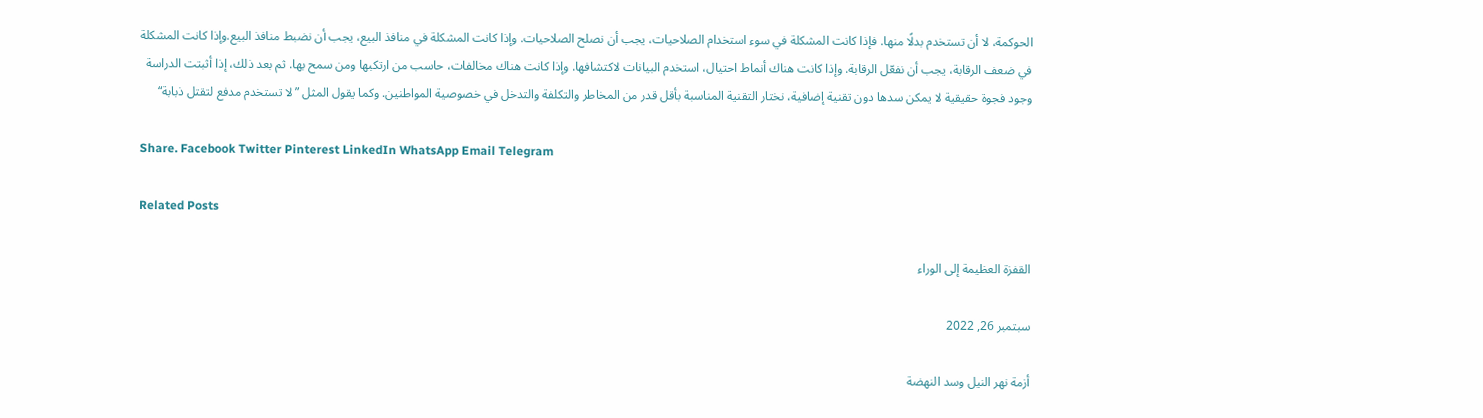الحوكمة، لا أن تستخدم بدلًا منها. فإذا كانت المشكلة في سوء استخدام الصلاحيات، يجب أن نصلح الصلاحيات. وإذا كانت المشكلة في منافذ البيع، يجب أن نضبط منافذ البيع.وإذا كانت المشكلة في ضعف الرقابة، يجب أن نفعّل الرقابة. وإذا كانت هناك أنماط احتيال، استخدم البيانات لاكتشافها. وإذا كانت هناك مخالفات، حاسب من ارتكبها ومن سمح بها. ثم بعد ذلك، إذا أثبتت الدراسة وجود فجوة حقيقية لا يمكن سدها دون تقنية إضافية، نختار التقنية المناسبة بأقل قدر من المخاطر والتكلفة والتدخل في خصوصية المواطنين. وكما يقول المثل ”لا تستخدم مدفع لتقتل ذبابة“

Share. Facebook Twitter Pinterest LinkedIn WhatsApp Email Telegram

Related Posts

القفزة العظيمة إلى الوراء

سبتمبر 26, 2022

أزمة نهر النيل وسد النهضة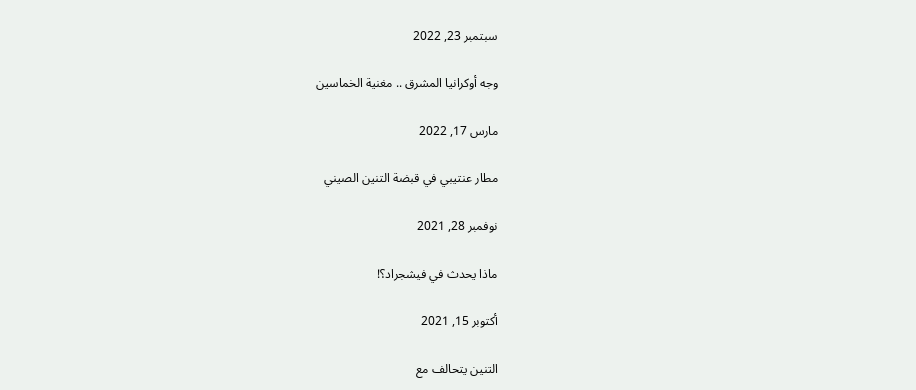سبتمبر 23, 2022

وجه أوكرانيا المشرق .. مغنية الخماسين

مارس 17, 2022

مطار عنتيبي في قبضة التنين الصيني

نوفمبر 28, 2021

ماذا يحدث في فيشجراد؟!

أكتوبر 15, 2021

التنين يتحالف مع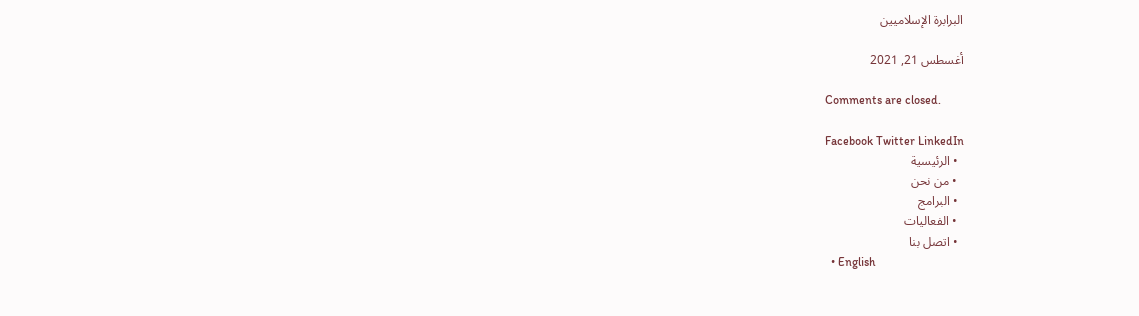البرابرة الإسلاميين

أغسطس 21, 2021

Comments are closed.

Facebook Twitter LinkedIn
  • الرئيسية
  • من نحن
  • البرامج
  • الفعاليات
  • اتصل بنا
  • English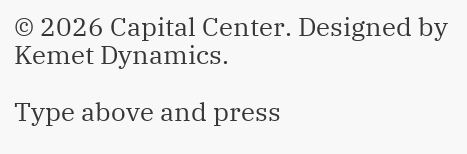© 2026 Capital Center. Designed by Kemet Dynamics.

Type above and press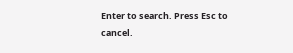Enter to search. Press Esc to cancel.